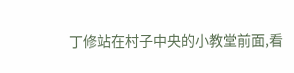丁修站在村子中央的小教堂前面,看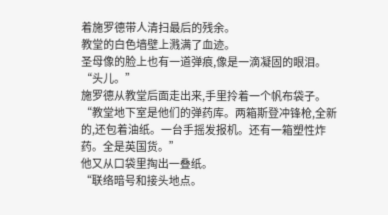着施罗德带人清扫最后的残余。
教堂的白色墙壁上溅满了血迹。
圣母像的脸上也有一道弹痕,像是一滴凝固的眼泪。
“头儿。”
施罗德从教堂后面走出来,手里拎着一个帆布袋子。
“教堂地下室是他们的弹药库。两箱斯登冲锋枪,全新的,还包着油纸。一台手摇发报机。还有一箱塑性炸药。全是英国货。”
他又从口袋里掏出一叠纸。
“联络暗号和接头地点。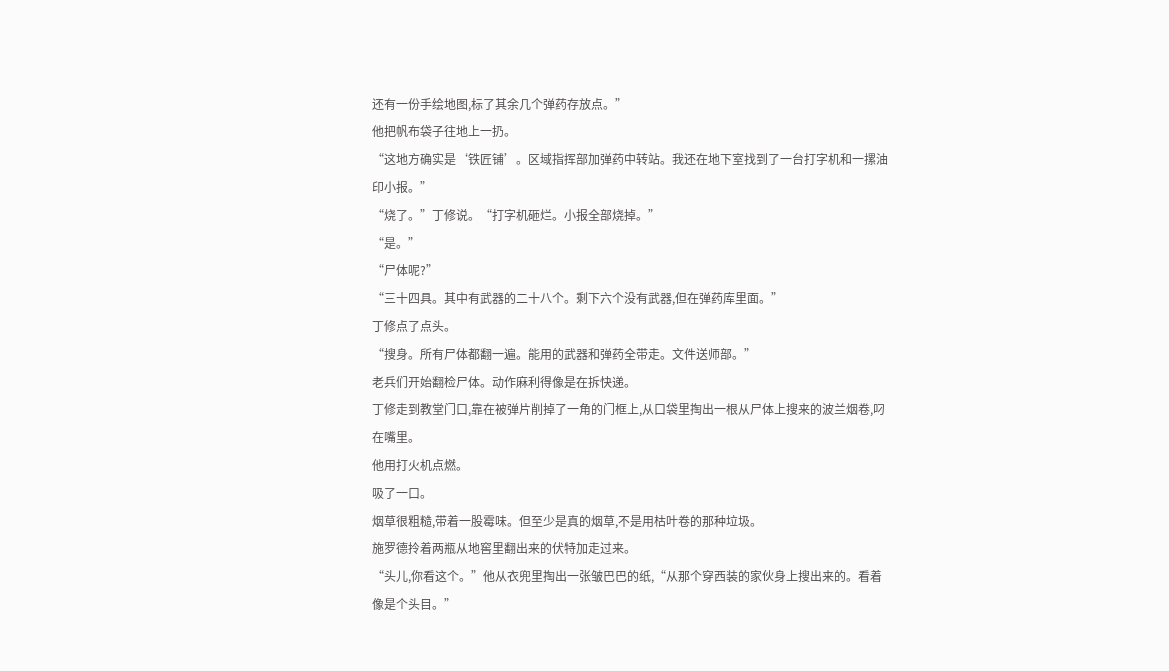还有一份手绘地图,标了其余几个弹药存放点。”
他把帆布袋子往地上一扔。
“这地方确实是‘铁匠铺’。区域指挥部加弹药中转站。我还在地下室找到了一台打字机和一摞油印小报。”
“烧了。”丁修说。“打字机砸烂。小报全部烧掉。”
“是。”
“尸体呢?”
“三十四具。其中有武器的二十八个。剩下六个没有武器,但在弹药库里面。”
丁修点了点头。
“搜身。所有尸体都翻一遍。能用的武器和弹药全带走。文件送师部。”
老兵们开始翻检尸体。动作麻利得像是在拆快递。
丁修走到教堂门口,靠在被弹片削掉了一角的门框上,从口袋里掏出一根从尸体上搜来的波兰烟卷,叼在嘴里。
他用打火机点燃。
吸了一口。
烟草很粗糙,带着一股霉味。但至少是真的烟草,不是用枯叶卷的那种垃圾。
施罗德拎着两瓶从地窖里翻出来的伏特加走过来。
“头儿,你看这个。”他从衣兜里掏出一张皱巴巴的纸,“从那个穿西装的家伙身上搜出来的。看着像是个头目。”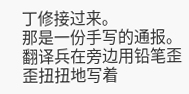丁修接过来。
那是一份手写的通报。翻译兵在旁边用铅笔歪歪扭扭地写着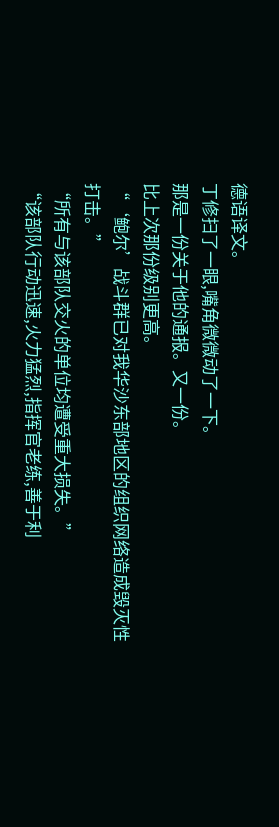德语译文。
丁修扫了一眼,嘴角微微动了一下。
那是一份关于他的通报。又一份。
比上次那份级别更高。
“‘鲍尔’战斗群已对我华沙东部地区的组织网络造成毁灭性打击。”
“所有与该部队交火的单位均遭受重大损失。”
“该部队行动迅速,火力猛烈,指挥官老练,善于利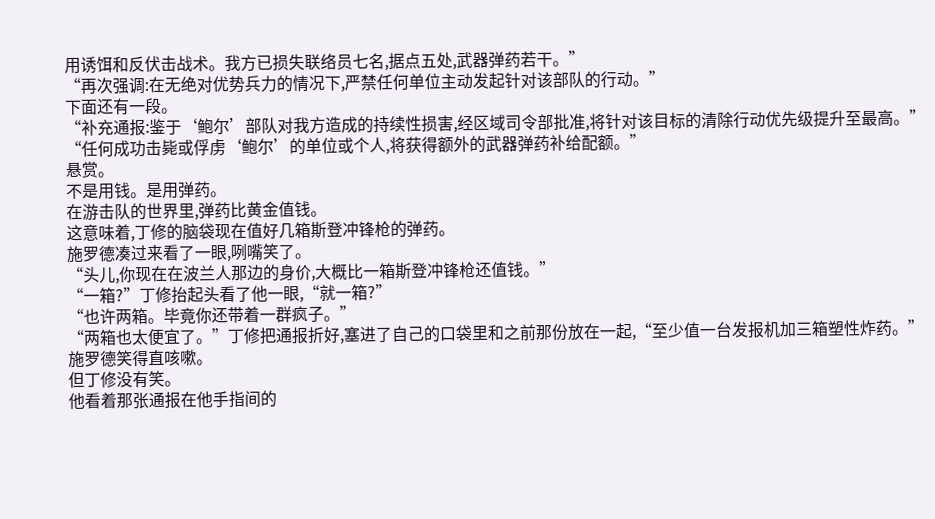用诱饵和反伏击战术。我方已损失联络员七名,据点五处,武器弹药若干。”
“再次强调:在无绝对优势兵力的情况下,严禁任何单位主动发起针对该部队的行动。”
下面还有一段。
“补充通报:鉴于‘鲍尔’部队对我方造成的持续性损害,经区域司令部批准,将针对该目标的清除行动优先级提升至最高。”
“任何成功击毙或俘虏‘鲍尔’的单位或个人,将获得额外的武器弹药补给配额。”
悬赏。
不是用钱。是用弹药。
在游击队的世界里,弹药比黄金值钱。
这意味着,丁修的脑袋现在值好几箱斯登冲锋枪的弹药。
施罗德凑过来看了一眼,咧嘴笑了。
“头儿,你现在在波兰人那边的身价,大概比一箱斯登冲锋枪还值钱。”
“一箱?”丁修抬起头看了他一眼,“就一箱?”
“也许两箱。毕竟你还带着一群疯子。”
“两箱也太便宜了。”丁修把通报折好,塞进了自己的口袋里和之前那份放在一起,“至少值一台发报机加三箱塑性炸药。”
施罗德笑得直咳嗽。
但丁修没有笑。
他看着那张通报在他手指间的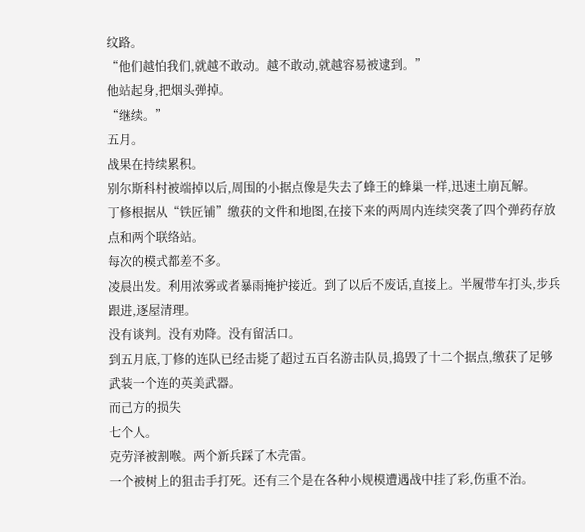纹路。
“他们越怕我们,就越不敢动。越不敢动,就越容易被逮到。”
他站起身,把烟头弹掉。
“继续。”
五月。
战果在持续累积。
别尔斯科村被端掉以后,周围的小据点像是失去了蜂王的蜂巢一样,迅速土崩瓦解。
丁修根据从“铁匠铺”缴获的文件和地图,在接下来的两周内连续突袭了四个弹药存放点和两个联络站。
每次的模式都差不多。
凌晨出发。利用浓雾或者暴雨掩护接近。到了以后不废话,直接上。半履带车打头,步兵跟进,逐屋清理。
没有谈判。没有劝降。没有留活口。
到五月底,丁修的连队已经击毙了超过五百名游击队员,捣毁了十二个据点,缴获了足够武装一个连的英美武器。
而己方的损失
七个人。
克劳泽被割喉。两个新兵踩了木壳雷。
一个被树上的狙击手打死。还有三个是在各种小规模遭遇战中挂了彩,伤重不治。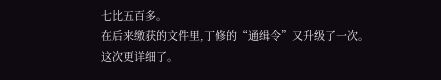七比五百多。
在后来缴获的文件里,丁修的“通缉令”又升级了一次。
这次更详细了。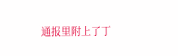通报里附上了丁